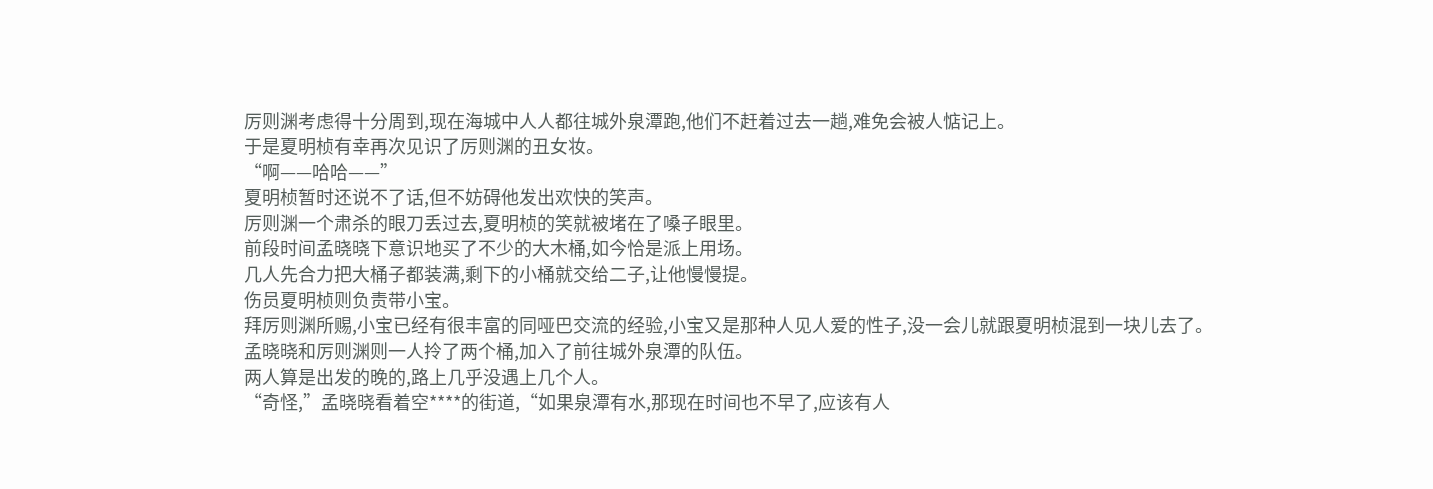厉则渊考虑得十分周到,现在海城中人人都往城外泉潭跑,他们不赶着过去一趟,难免会被人惦记上。
于是夏明桢有幸再次见识了厉则渊的丑女妆。
“啊——哈哈——”
夏明桢暂时还说不了话,但不妨碍他发出欢快的笑声。
厉则渊一个肃杀的眼刀丢过去,夏明桢的笑就被堵在了嗓子眼里。
前段时间孟晓晓下意识地买了不少的大木桶,如今恰是派上用场。
几人先合力把大桶子都装满,剩下的小桶就交给二子,让他慢慢提。
伤员夏明桢则负责带小宝。
拜厉则渊所赐,小宝已经有很丰富的同哑巴交流的经验,小宝又是那种人见人爱的性子,没一会儿就跟夏明桢混到一块儿去了。
孟晓晓和厉则渊则一人拎了两个桶,加入了前往城外泉潭的队伍。
两人算是出发的晚的,路上几乎没遇上几个人。
“奇怪,”孟晓晓看着空****的街道,“如果泉潭有水,那现在时间也不早了,应该有人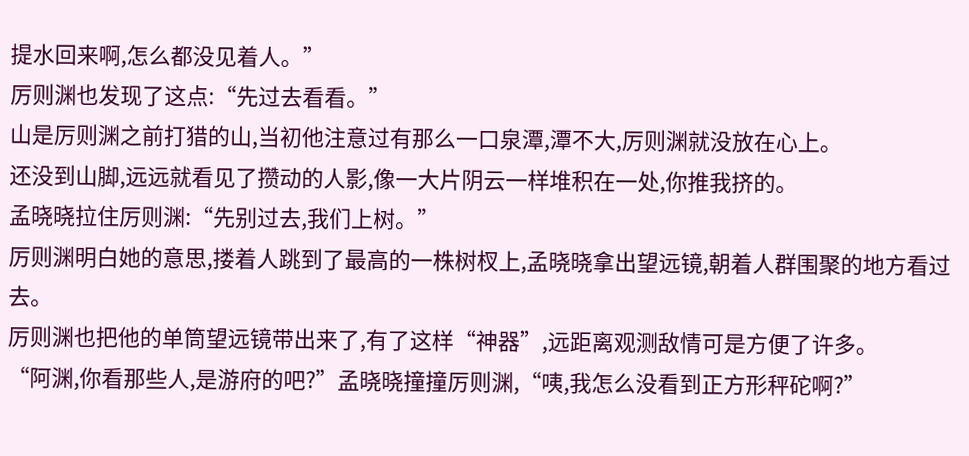提水回来啊,怎么都没见着人。”
厉则渊也发现了这点:“先过去看看。”
山是厉则渊之前打猎的山,当初他注意过有那么一口泉潭,潭不大,厉则渊就没放在心上。
还没到山脚,远远就看见了攒动的人影,像一大片阴云一样堆积在一处,你推我挤的。
孟晓晓拉住厉则渊:“先别过去,我们上树。”
厉则渊明白她的意思,搂着人跳到了最高的一株树杈上,孟晓晓拿出望远镜,朝着人群围聚的地方看过去。
厉则渊也把他的单筒望远镜带出来了,有了这样“神器”,远距离观测敌情可是方便了许多。
“阿渊,你看那些人,是游府的吧?”孟晓晓撞撞厉则渊,“咦,我怎么没看到正方形秤砣啊?”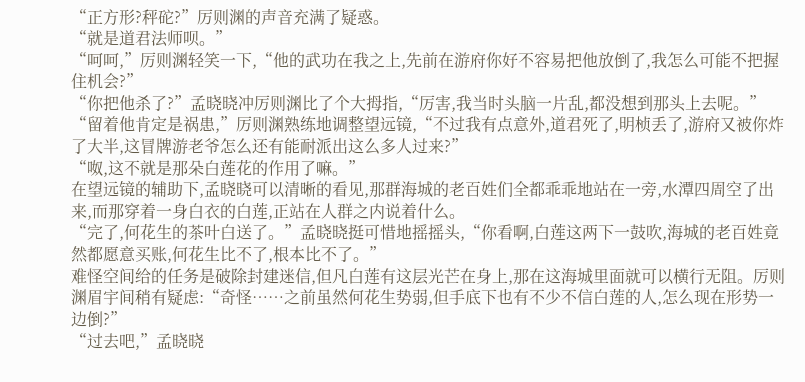“正方形?秤砣?”厉则渊的声音充满了疑惑。
“就是道君法师呗。”
“呵呵,”厉则渊轻笑一下,“他的武功在我之上,先前在游府你好不容易把他放倒了,我怎么可能不把握住机会?”
“你把他杀了?”孟晓晓冲厉则渊比了个大拇指,“厉害,我当时头脑一片乱,都没想到那头上去呢。”
“留着他肯定是祸患,”厉则渊熟练地调整望远镜,“不过我有点意外,道君死了,明桢丢了,游府又被你炸了大半,这冒牌游老爷怎么还有能耐派出这么多人过来?”
“呶,这不就是那朵白莲花的作用了嘛。”
在望远镜的辅助下,孟晓晓可以清晰的看见,那群海城的老百姓们全都乖乖地站在一旁,水潭四周空了出来,而那穿着一身白衣的白莲,正站在人群之内说着什么。
“完了,何花生的茶叶白送了。”孟晓晓挺可惜地摇摇头,“你看啊,白莲这两下一鼓吹,海城的老百姓竟然都愿意买账,何花生比不了,根本比不了。”
难怪空间给的任务是破除封建迷信,但凡白莲有这层光芒在身上,那在这海城里面就可以横行无阻。厉则渊眉宇间稍有疑虑:“奇怪……之前虽然何花生势弱,但手底下也有不少不信白莲的人,怎么现在形势一边倒?”
“过去吧,”孟晓晓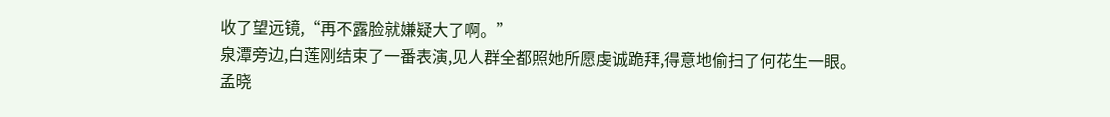收了望远镜,“再不露脸就嫌疑大了啊。”
泉潭旁边,白莲刚结束了一番表演,见人群全都照她所愿虔诚跪拜,得意地偷扫了何花生一眼。
孟晓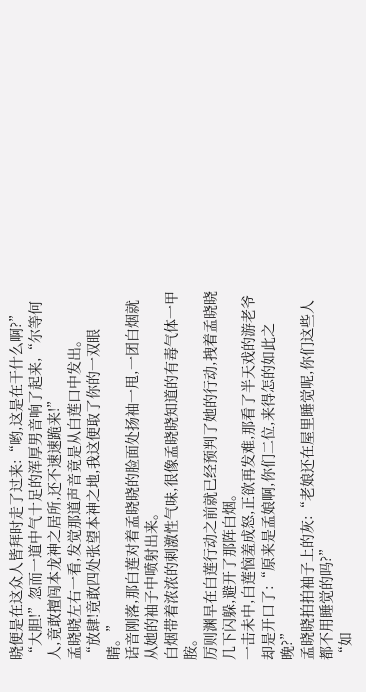晓便是在这众人皆拜时走了过来:“哟,这是在干什么啊?”
“大胆!”忽而一道中气十足的浑厚男音响了起来,“尔等何人,竟敢擅闯本龙神之居所,还不速速跪来!”
孟晓晓左右一看,发觉那道声音竟是从白莲口中发出。
“放肆!竟敢四处张望本神之地,我这便取了你的一双眼睛。”
话音刚落,那白莲对着孟晓晓的脸面处扬袖一甩,一团白烟就从她的袖子中喷射出来。
白烟带着浓浓的刺激性气味,很像孟晓晓知道的有毒气体一甲胺。
厉则渊早在白莲行动之前就已经预判了她的行动,拽着孟晓晓几下闪躲,避开了那阵白烟。
一击未中,白莲恼羞成怒,正欲再发难,那看了半天戏的游老爷却是开口了:“原来是孟娘啊,你们二位,来得怎的如此之晚?”
孟晓晓拍拍袖子上的灰:“老娘还在屋里睡觉呢,你们这些人都不用睡觉的吗?”
“如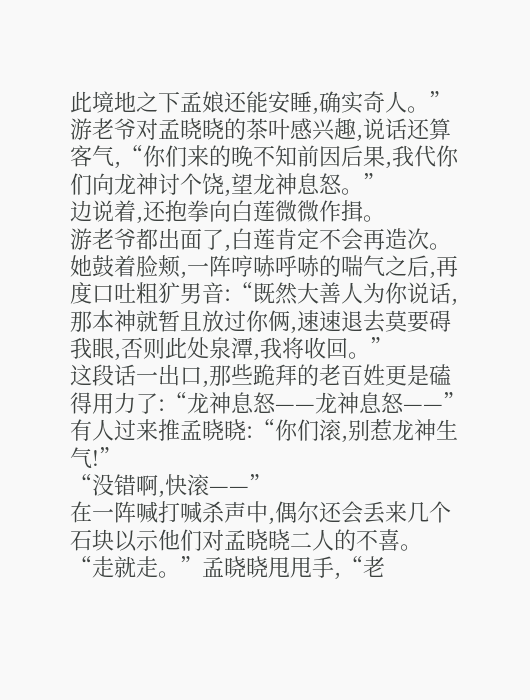此境地之下孟娘还能安睡,确实奇人。”游老爷对孟晓晓的茶叶感兴趣,说话还算客气,“你们来的晚不知前因后果,我代你们向龙神讨个饶,望龙神息怒。”
边说着,还抱拳向白莲微微作揖。
游老爷都出面了,白莲肯定不会再造次。
她鼓着脸颊,一阵哼哧呼哧的喘气之后,再度口吐粗犷男音:“既然大善人为你说话,那本神就暂且放过你俩,速速退去莫要碍我眼,否则此处泉潭,我将收回。”
这段话一出口,那些跪拜的老百姓更是磕得用力了:“龙神息怒——龙神息怒——”
有人过来推孟晓晓:“你们滚,别惹龙神生气!”
“没错啊,快滚——”
在一阵喊打喊杀声中,偶尔还会丢来几个石块以示他们对孟晓晓二人的不喜。
“走就走。”孟晓晓甩甩手,“老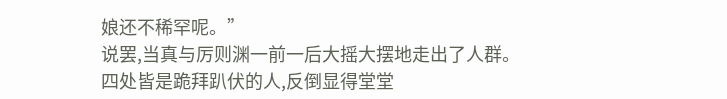娘还不稀罕呢。”
说罢,当真与厉则渊一前一后大摇大摆地走出了人群。
四处皆是跪拜趴伏的人,反倒显得堂堂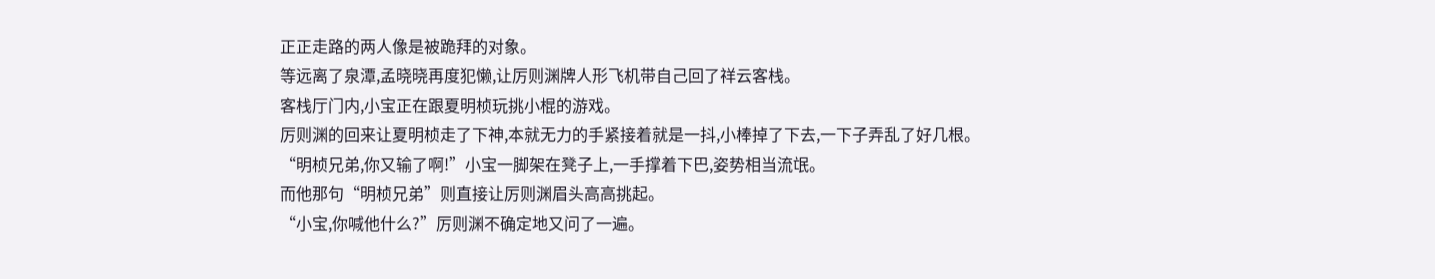正正走路的两人像是被跪拜的对象。
等远离了泉潭,孟晓晓再度犯懒,让厉则渊牌人形飞机带自己回了祥云客栈。
客栈厅门内,小宝正在跟夏明桢玩挑小棍的游戏。
厉则渊的回来让夏明桢走了下神,本就无力的手紧接着就是一抖,小棒掉了下去,一下子弄乱了好几根。
“明桢兄弟,你又输了啊!”小宝一脚架在凳子上,一手撑着下巴,姿势相当流氓。
而他那句“明桢兄弟”则直接让厉则渊眉头高高挑起。
“小宝,你喊他什么?”厉则渊不确定地又问了一遍。